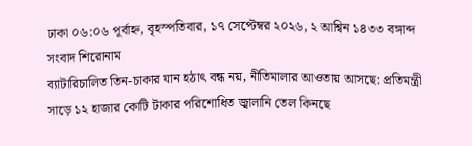ঢাকা ০৬:০৬ পূর্বাহ্ন, বৃহস্পতিবার, ১৭ সেপ্টেম্বর ২০২৬, ২ আশ্বিন ১৪৩৩ বঙ্গাব্দ
সংবাদ শিরোনাম
ব্যাটারিচালিত তিন-চাকার যান হঠাৎ বন্ধ নয়, নীতিমালার আওতায় আসছে: প্রতিমন্ত্রী সাড়ে ১২ হাজার কোটি টাকার পরিশোধিত জ্বালানি তেল কিনছে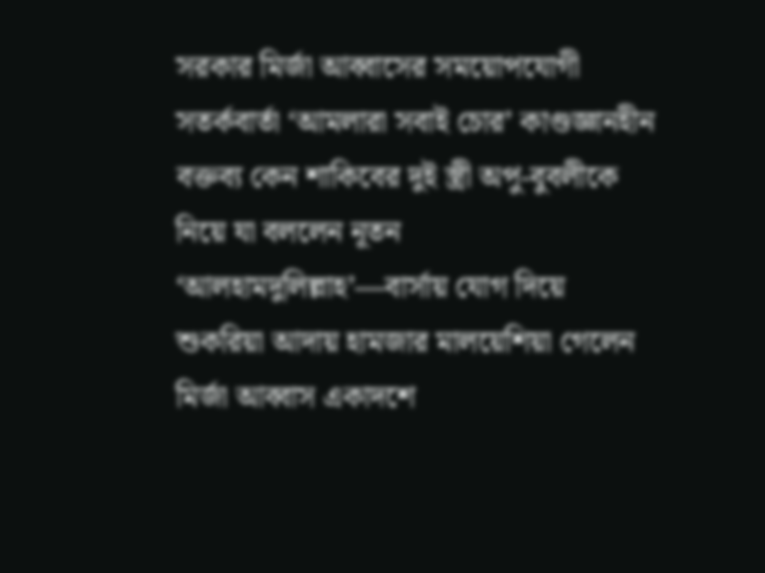সরকার মির্জা আব্বাসের সময়োপযোগী সতর্কবার্তা ‘আমলারা সবাই চোর’ কাণ্ডজ্ঞানহীন বক্তব্য কেন শাকিবের দুই স্ত্রী অপু-বুবলীকে নিয়ে যা বললেন নূতন ‘আলহামদুলিল্লাহ’—বার্সায় যোগ দিয়ে শুকরিয়া আদায় হামজার মালয়েশিয়া গেলেন মির্জা আব্বাস একাদশে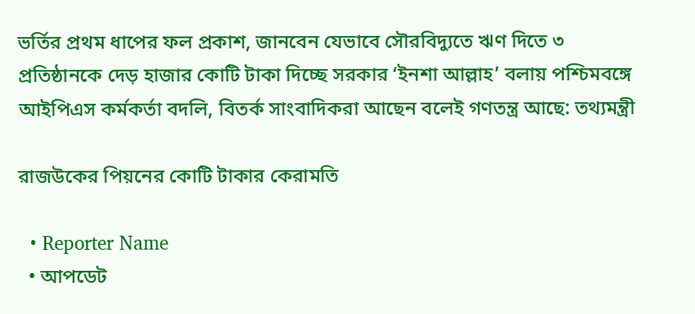ভর্তির প্রথম ধাপের ফল প্রকাশ, জানবেন যেভাবে সৌরবিদ্যুতে ঋণ দিতে ৩ প্রতিষ্ঠানকে দেড় হাজার কোটি টাকা দিচ্ছে সরকার ‘ইনশা আল্লাহ’ বলায় পশ্চিমবঙ্গে আইপিএস কর্মকর্তা বদলি, বিতর্ক সাংবাদিকরা আছেন বলেই গণতন্ত্র আছে: তথ্যমন্ত্রী

রাজউকের পিয়নের কোটি টাকার কেরামতি

  • Reporter Name
  • আপডেট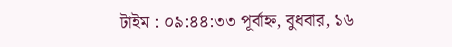টাইম : ০৯:৪৪:৩৩ পূর্বাহ্ন, বুধবার, ১৬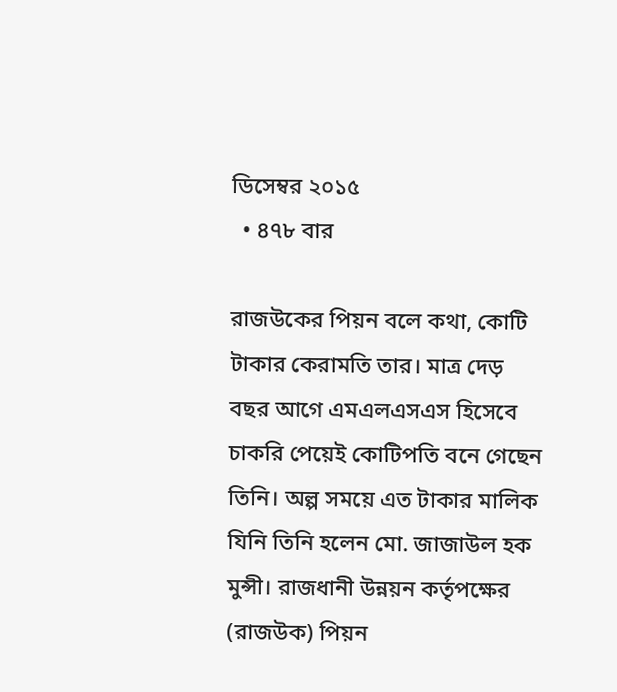ডিসেম্বর ২০১৫
  • ৪৭৮ বার

রাজউকের পিয়ন বলে কথা, কোটি টাকার কেরামতি তার। মাত্র দেড় বছর আগে এমএলএসএস হিসেবে চাকরি পেয়েই কোটিপতি বনে গেছেন তিনি। অল্প সময়ে এত টাকার মালিক যিনি তিনি হলেন মো. জাজাউল হক মুন্সী। রাজধানী উন্নয়ন কর্তৃপক্ষের (রাজউক) পিয়ন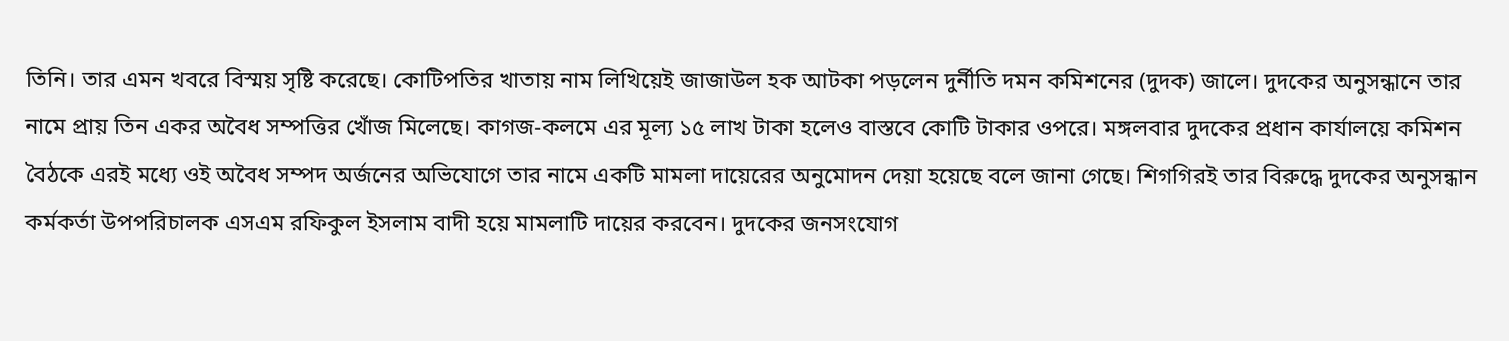তিনি। তার এমন খবরে বিস্ময় সৃষ্টি করেছে। কোটিপতির খাতায় নাম লিখিয়েই জাজাউল হক আটকা পড়লেন দুর্নীতি দমন কমিশনের (দুদক) জালে। দুদকের অনুসন্ধানে তার নামে প্রায় তিন একর অবৈধ সম্পত্তির খোঁজ মিলেছে। কাগজ-কলমে এর মূল্য ১৫ লাখ টাকা হলেও বাস্তবে কোটি টাকার ওপরে। মঙ্গলবার দুদকের প্রধান কার্যালয়ে কমিশন বৈঠকে এরই মধ্যে ওই অবৈধ সম্পদ অর্জনের অভিযোগে তার নামে একটি মামলা দায়েরের অনুমোদন দেয়া হয়েছে বলে জানা গেছে। শিগগিরই তার বিরুদ্ধে দুদকের অনুসন্ধান কর্মকর্তা উপপরিচালক এসএম রফিকুল ইসলাম বাদী হয়ে মামলাটি দায়ের করবেন। দুদকের জনসংযোগ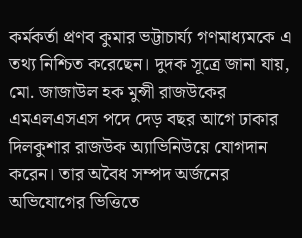কর্মকর্তা প্রণব কুমার ভট্টাচার্য্য গণমাধ্যমকে এ তথ্য নিশ্চিত করেছেন। দুদক সূত্রে জানা যায়, মো. জাজাউল হক মুন্সী রাজউকের এমএলএসএস পদে দেড় বছর আগে ঢাকার দিলকুশার রাজউক অ্যাভিনিউয়ে যোগদান করেন। তার অবৈধ সম্পদ অর্জনের অভিযোগের ভিত্তিতে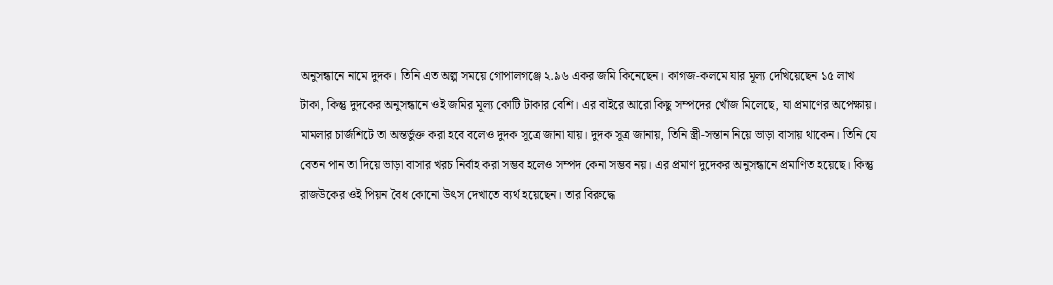অনুসন্ধানে নামে দুদক। তিনি এত অল্প সময়ে গোপালগঞ্জে ২.৯৬ একর জমি কিনেছেন। কাগজ-কলমে যার মূল্য দেখিয়েছেন ১৫ লাখ টাকা, কিন্তু দুদকের অনুসন্ধানে ওই জমির মূল্য কোটি টাকার বেশি। এর বাইরে আরো কিছু সম্পদের খোঁজ মিলেছে, যা প্রমাণের অপেক্ষায়। মামলার চার্জশিটে তা অন্তর্ভুক্ত করা হবে বলেও দুদক সূত্রে জানা যায়। দুদক সূত্র জানায়, তিনি স্ত্রী-সন্তান নিয়ে ভাড়া বাসায় থাকেন। তিনি যে বেতন পান তা দিয়ে ভাড়া বাসার খরচ নির্বাহ করা সম্ভব হলেও সম্পদ কেনা সম্ভব নয়। এর প্রমাণ দুদেকর অনুসন্ধানে প্রমাণিত হয়েছে। কিন্তু রাজউকের ওই পিয়ন বৈধ কোনো উৎস দেখাতে ব্যর্থ হয়েছেন। তার বিরুদ্ধে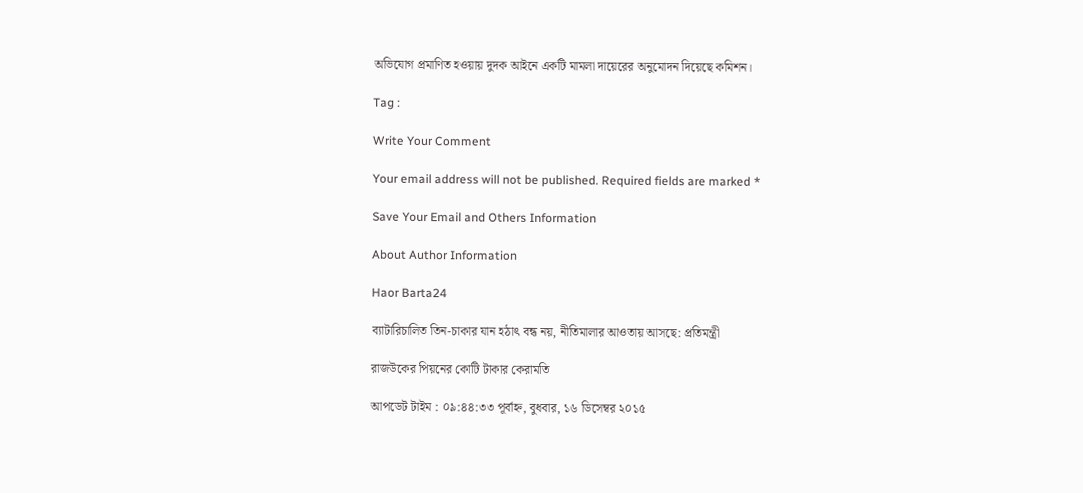অভিযোগ প্রমাণিত হওয়ায় দুদক আইনে একটি মামলা দায়েরের অনুমোদন দিয়েছে কমিশন।

Tag :

Write Your Comment

Your email address will not be published. Required fields are marked *

Save Your Email and Others Information

About Author Information

Haor Barta24

ব্যাটারিচালিত তিন-চাকার যান হঠাৎ বন্ধ নয়, নীতিমালার আওতায় আসছে: প্রতিমন্ত্রী

রাজউকের পিয়নের কোটি টাকার কেরামতি

আপডেট টাইম : ০৯:৪৪:৩৩ পূর্বাহ্ন, বুধবার, ১৬ ডিসেম্বর ২০১৫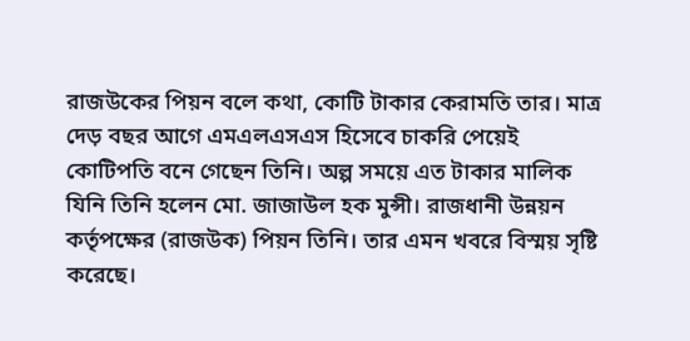রাজউকের পিয়ন বলে কথা, কোটি টাকার কেরামতি তার। মাত্র দেড় বছর আগে এমএলএসএস হিসেবে চাকরি পেয়েই কোটিপতি বনে গেছেন তিনি। অল্প সময়ে এত টাকার মালিক যিনি তিনি হলেন মো. জাজাউল হক মুন্সী। রাজধানী উন্নয়ন কর্তৃপক্ষের (রাজউক) পিয়ন তিনি। তার এমন খবরে বিস্ময় সৃষ্টি করেছে।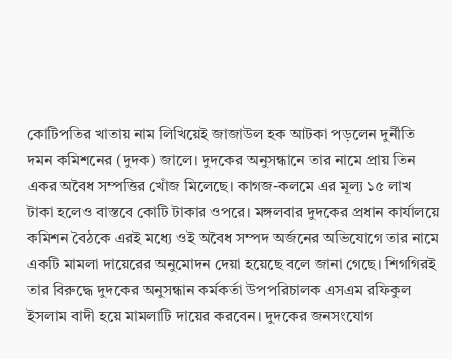কোটিপতির খাতায় নাম লিখিয়েই জাজাউল হক আটকা পড়লেন দুর্নীতি দমন কমিশনের (দুদক) জালে। দুদকের অনুসন্ধানে তার নামে প্রায় তিন একর অবৈধ সম্পত্তির খোঁজ মিলেছে। কাগজ-কলমে এর মূল্য ১৫ লাখ টাকা হলেও বাস্তবে কোটি টাকার ওপরে। মঙ্গলবার দুদকের প্রধান কার্যালয়ে কমিশন বৈঠকে এরই মধ্যে ওই অবৈধ সম্পদ অর্জনের অভিযোগে তার নামে একটি মামলা দায়েরের অনুমোদন দেয়া হয়েছে বলে জানা গেছে। শিগগিরই তার বিরুদ্ধে দুদকের অনুসন্ধান কর্মকর্তা উপপরিচালক এসএম রফিকুল ইসলাম বাদী হয়ে মামলাটি দায়ের করবেন। দুদকের জনসংযোগ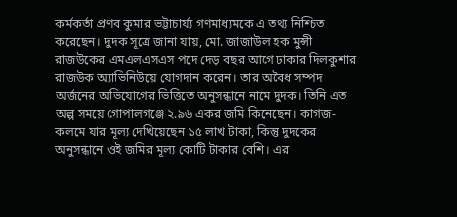কর্মকর্তা প্রণব কুমার ভট্টাচার্য্য গণমাধ্যমকে এ তথ্য নিশ্চিত করেছেন। দুদক সূত্রে জানা যায়, মো. জাজাউল হক মুন্সী রাজউকের এমএলএসএস পদে দেড় বছর আগে ঢাকার দিলকুশার রাজউক অ্যাভিনিউয়ে যোগদান করেন। তার অবৈধ সম্পদ অর্জনের অভিযোগের ভিত্তিতে অনুসন্ধানে নামে দুদক। তিনি এত অল্প সময়ে গোপালগঞ্জে ২.৯৬ একর জমি কিনেছেন। কাগজ-কলমে যার মূল্য দেখিয়েছেন ১৫ লাখ টাকা, কিন্তু দুদকের অনুসন্ধানে ওই জমির মূল্য কোটি টাকার বেশি। এর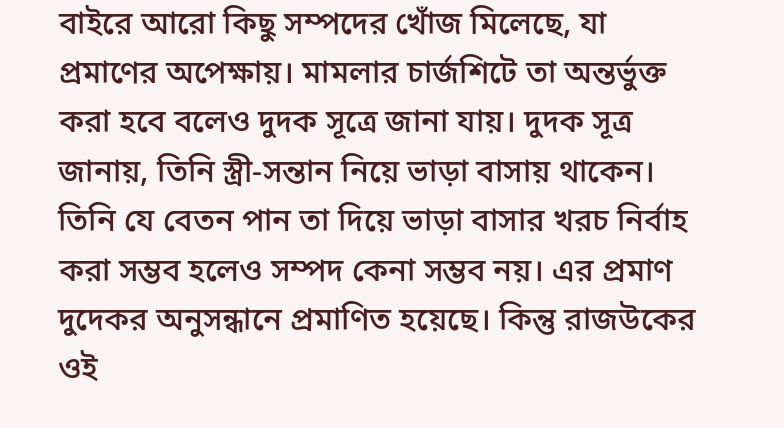বাইরে আরো কিছু সম্পদের খোঁজ মিলেছে, যা প্রমাণের অপেক্ষায়। মামলার চার্জশিটে তা অন্তর্ভুক্ত করা হবে বলেও দুদক সূত্রে জানা যায়। দুদক সূত্র জানায়, তিনি স্ত্রী-সন্তান নিয়ে ভাড়া বাসায় থাকেন। তিনি যে বেতন পান তা দিয়ে ভাড়া বাসার খরচ নির্বাহ করা সম্ভব হলেও সম্পদ কেনা সম্ভব নয়। এর প্রমাণ দুদেকর অনুসন্ধানে প্রমাণিত হয়েছে। কিন্তু রাজউকের ওই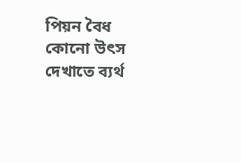পিয়ন বৈধ কোনো উৎস দেখাতে ব্যর্থ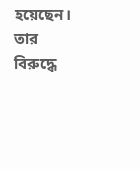হয়েছেন। তার বিরুদ্ধে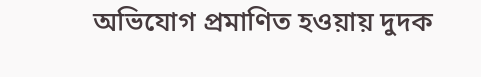অভিযোগ প্রমাণিত হওয়ায় দুদক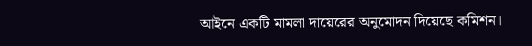আইনে একটি মামলা দায়েরের অনুমোদন দিয়েছে কমিশন।